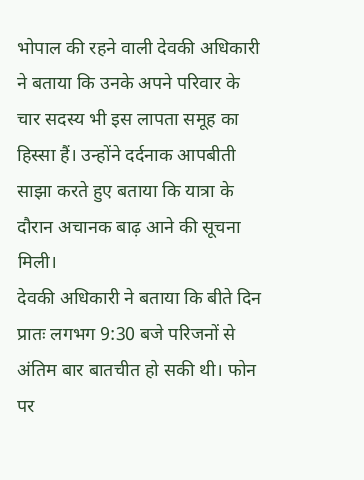भोपाल की रहने वाली देवकी अधिकारी ने बताया कि उनके अपने परिवार के चार सदस्य भी इस लापता समूह का हिस्सा हैं। उन्होंने दर्दनाक आपबीती साझा करते हुए बताया कि यात्रा के दौरान अचानक बाढ़ आने की सूचना मिली।
देवकी अधिकारी ने बताया कि बीते दिन प्रातः लगभग 9:30 बजे परिजनों से अंतिम बार बातचीत हो सकी थी। फोन पर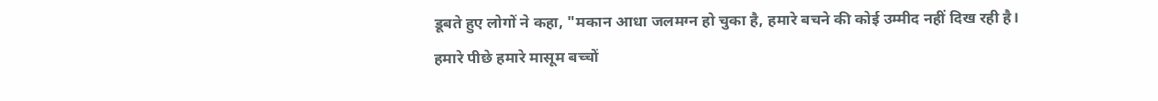डूबते हुए लोगों ने कहा, "मकान आधा जलमग्न हो चुका है, हमारे बचने की कोई उम्मीद नहीं दिख रही है। हमारे पीछे हमारे मासूम बच्चों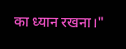का ध्यान रखना।"